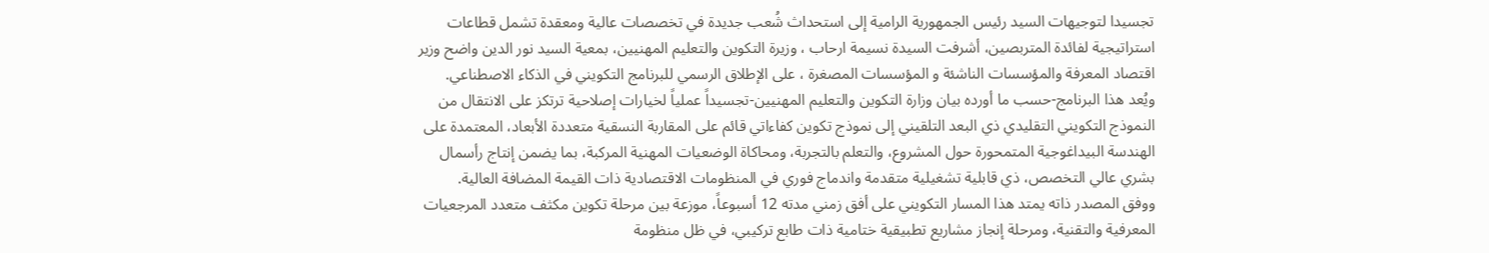تجسيدا لتوجيهات السيد رئيس الجمهورية الرامية إلى استحداث شُعب جديدة في تخصصات عالية ومعقدة تشمل قطاعات استراتيجية لفائدة المتربصين، أشرفت السيدة نسيمة ارحاب ، وزيرة التكوين والتعليم المهنيين، بمعية السيد نور الدين واضح وزير اقتصاد المعرفة والمؤسسات الناشئة و المؤسسات المصغرة ، على الإطلاق الرسمي للبرنامج التكويني في الذكاء الاصطناعي.
ويُعد هذا البرنامج-حسب ما أورده بيان وزارة التكوين والتعليم المهنيين-تجسيداً عملياً لخيارات إصلاحية ترتكز على الانتقال من النموذج التكويني التقليدي ذي البعد التلقيني إلى نموذج تكوين كفاءاتي قائم على المقاربة النسقية متعددة الأبعاد، المعتمدة على الهندسة البيداغوجية المتمحورة حول المشروع، والتعلم بالتجربة، ومحاكاة الوضعيات المهنية المركبة، بما يضمن إنتاج رأسمال بشري عالي التخصص، ذي قابلية تشغيلية متقدمة واندماج فوري في المنظومات الاقتصادية ذات القيمة المضافة العالية.
ووفق المصدر ذاته يمتد هذا المسار التكويني على أفق زمني مدته 12 أسبوعاً، موزعة بين مرحلة تكوين مكثف متعدد المرجعيات المعرفية والتقنية، ومرحلة إنجاز مشاريع تطبيقية ختامية ذات طابع تركيبي، في ظل منظومة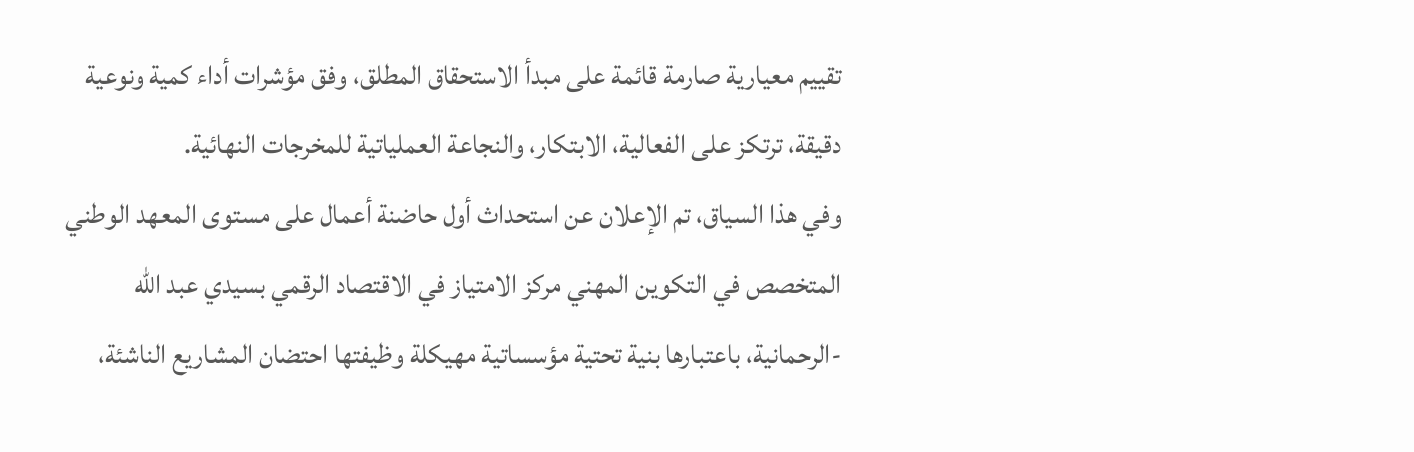تقييم معيارية صارمة قائمة على مبدأ الاستحقاق المطلق، وفق مؤشرات أداء كمية ونوعية دقيقة، ترتكز على الفعالية، الابتكار، والنجاعة العملياتية للمخرجات النهائية.
وفي هذا السياق، تم الإعلان عن استحداث أول حاضنة أعمال على مستوى المعهد الوطني المتخصص في التكوين المهني مركز الامتياز في الاقتصاد الرقمي بسيدي عبد الله -الرحمانية، باعتبارها بنية تحتية مؤسساتية مهيكلة وظيفتها احتضان المشاريع الناشئة،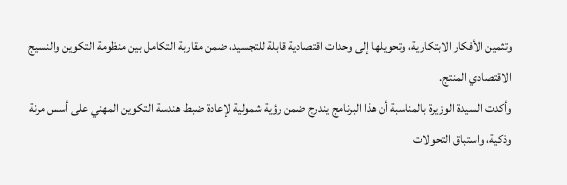وتثمين الأفكار الابتكارية، وتحويلها إلى وحدات اقتصادية قابلة للتجسيد، ضمن مقاربة التكامل بين منظومة التكوين والنسيج الاقتصادي المنتج.
وأكدت السيدة الوزيرة بالمناسبة أن هذا البرنامج يندرج ضمن رؤية شمولية لإعادة ضبط هندسة التكوين المهني على أسس مرنة وذكية، واستباق التحولات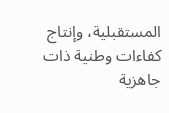المستقبلية، وإنتاج كفاءات وطنية ذات جاهزية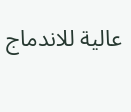عالية للاندماج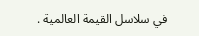في سلاسل القيمة العالمية .